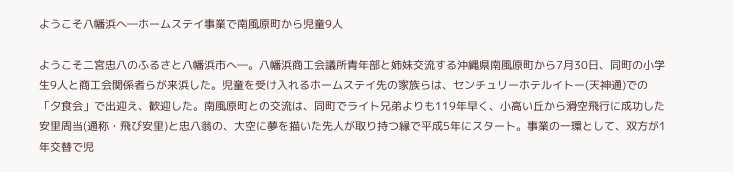ようこそ八幡浜へ―ホームステイ事業で南風原町から児童9人

ようこそ二宮忠八のふるさと八幡浜市へ―。八幡浜商工会議所青年部と姉妹交流する沖縄県南風原町から7月30日、同町の小学生9人と商工会関係者らが来浜した。児童を受け入れるホームステイ先の家族らは、センチュリーホテルイトー(天神通)での「夕食会」で出迎え、歓迎した。南風原町との交流は、同町でライト兄弟よりも119年早く、小高い丘から滑空飛行に成功した安里周当(通称・飛び安里)と忠八翁の、大空に夢を描いた先人が取り持つ縁で平成5年にスタート。事業の一環として、双方が1年交替で児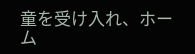童を受け入れ、ホーム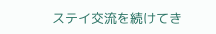ステイ交流を続けてき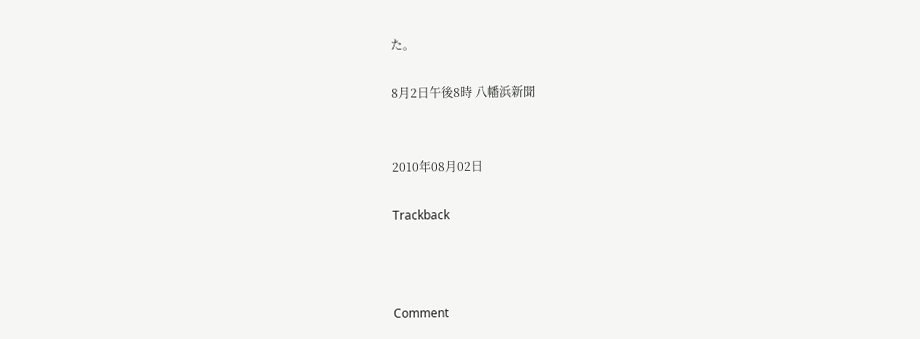た。

8月2日午後8時 八幡浜新聞


2010年08月02日

Trackback



Comment